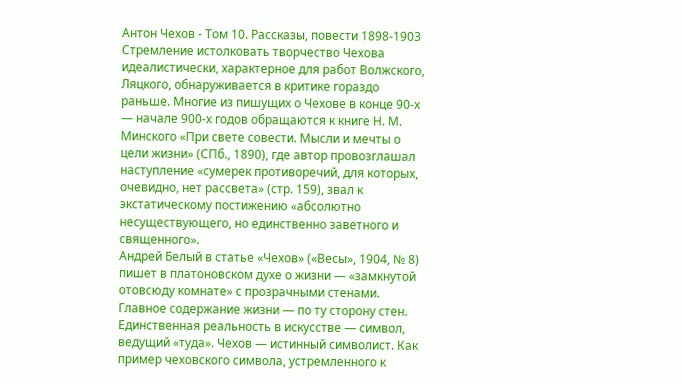Антон Чехов - Том 10. Рассказы, повести 1898-1903
Стремление истолковать творчество Чехова идеалистически, характерное для работ Волжского, Ляцкого, обнаруживается в критике гораздо раньше. Многие из пишущих о Чехове в конце 90-х — начале 900-х годов обращаются к книге Н. М. Минского «При свете совести. Мысли и мечты о цели жизни» (СПб., 1890), где автор провозглашал наступление «сумерек противоречий, для которых, очевидно, нет рассвета» (стр. 159), звал к экстатическому постижению «абсолютно несуществующего, но единственно заветного и священного».
Андрей Белый в статье «Чехов» («Весы», 1904, № 8) пишет в платоновском духе о жизни — «замкнутой отовсюду комнате» с прозрачными стенами. Главное содержание жизни — по ту сторону стен. Единственная реальность в искусстве — символ, ведущий «туда». Чехов — истинный символист. Как пример чеховского символа, устремленного к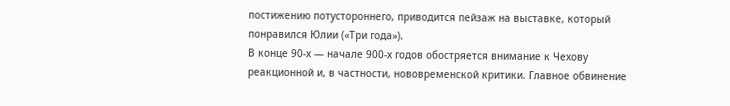постижению потустороннего, приводится пейзаж на выставке, который понравился Юлии («Три года»).
В конце 90-х — начале 900-х годов обостряется внимание к Чехову реакционной и, в частности, нововременской критики. Главное обвинение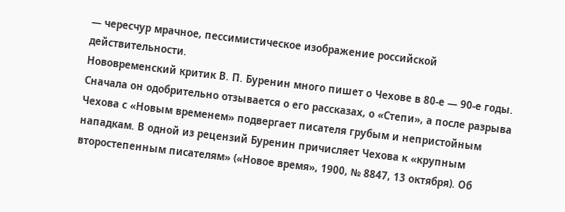— чересчур мрачное, пессимистическое изображение российской действительности.
Нововременский критик В. П. Буренин много пишет о Чехове в 80-е — 90-е годы. Сначала он одобрительно отзывается о его рассказах, о «Степи», а после разрыва Чехова с «Новым временем» подвергает писателя грубым и непристойным нападкам. В одной из рецензий Буренин причисляет Чехова к «крупным второстепенным писателям» («Новое время», 1900, № 8847, 13 октября). Об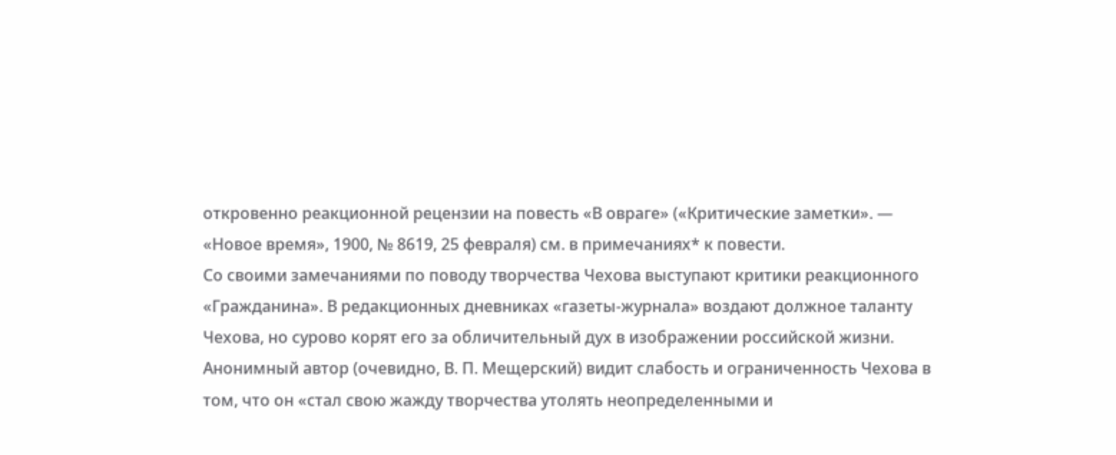откровенно реакционной рецензии на повесть «В овраге» («Критические заметки». — «Новое время», 1900, № 8619, 25 февраля) см. в примечаниях* к повести.
Со своими замечаниями по поводу творчества Чехова выступают критики реакционного «Гражданина». В редакционных дневниках «газеты-журнала» воздают должное таланту Чехова, но сурово корят его за обличительный дух в изображении российской жизни. Анонимный автор (очевидно, В. П. Мещерский) видит слабость и ограниченность Чехова в том, что он «стал свою жажду творчества утолять неопределенными и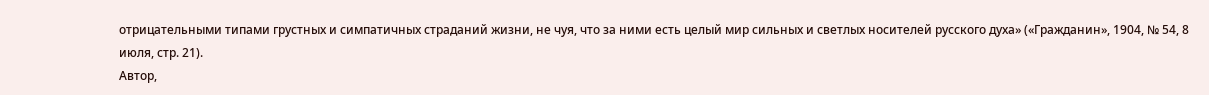отрицательными типами грустных и симпатичных страданий жизни, не чуя, что за ними есть целый мир сильных и светлых носителей русского духа» («Гражданин», 1904, № 54, 8 июля, стр. 21).
Автор,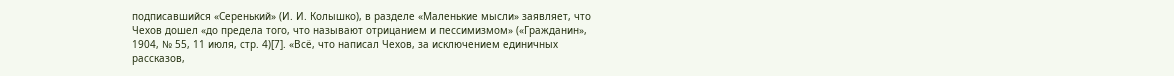подписавшийся «Серенький» (И. И. Колышко), в разделе «Маленькие мысли» заявляет, что Чехов дошел «до предела того, что называют отрицанием и пессимизмом» («Гражданин», 1904, № 55, 11 июля, стр. 4)[7]. «Всё, что написал Чехов, за исключением единичных рассказов,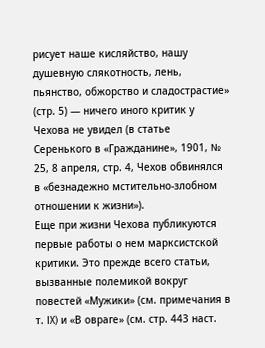рисует наше кисляйство, нашу душевную слякотность, лень, пьянство, обжорство и сладострастие» (стр. 5) — ничего иного критик у Чехова не увидел (в статье Серенького в «Гражданине», 1901, № 25, 8 апреля, стр. 4, Чехов обвинялся в «безнадежно мстительно-злобном отношении к жизни»).
Еще при жизни Чехова публикуются первые работы о нем марксистской критики. Это прежде всего статьи, вызванные полемикой вокруг повестей «Мужики» (см. примечания в т. IX) и «В овраге» (см. стр. 443 наст.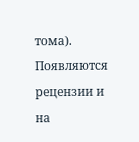тома). Появляются рецензии и на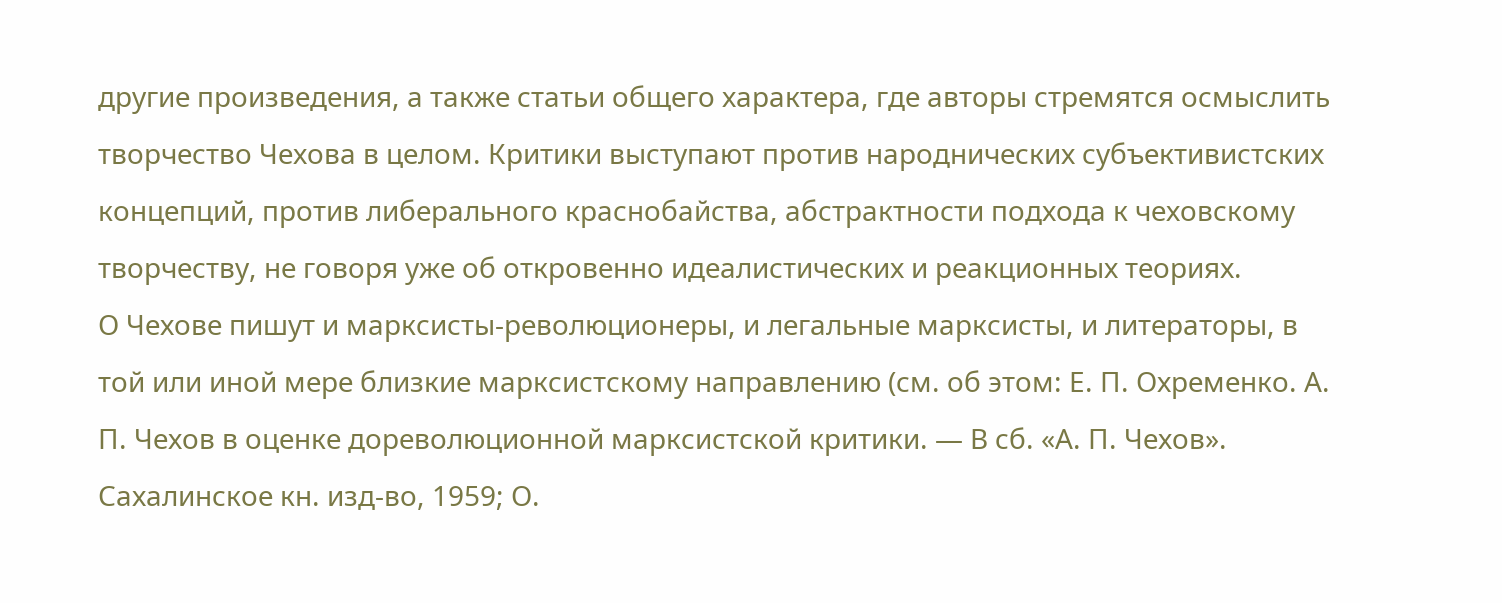другие произведения, а также статьи общего характера, где авторы стремятся осмыслить творчество Чехова в целом. Критики выступают против народнических субъективистских концепций, против либерального краснобайства, абстрактности подхода к чеховскому творчеству, не говоря уже об откровенно идеалистических и реакционных теориях.
О Чехове пишут и марксисты-революционеры, и легальные марксисты, и литераторы, в той или иной мере близкие марксистскому направлению (см. об этом: Е. П. Охременко. А. П. Чехов в оценке дореволюционной марксистской критики. — В сб. «А. П. Чехов». Сахалинское кн. изд-во, 1959; О.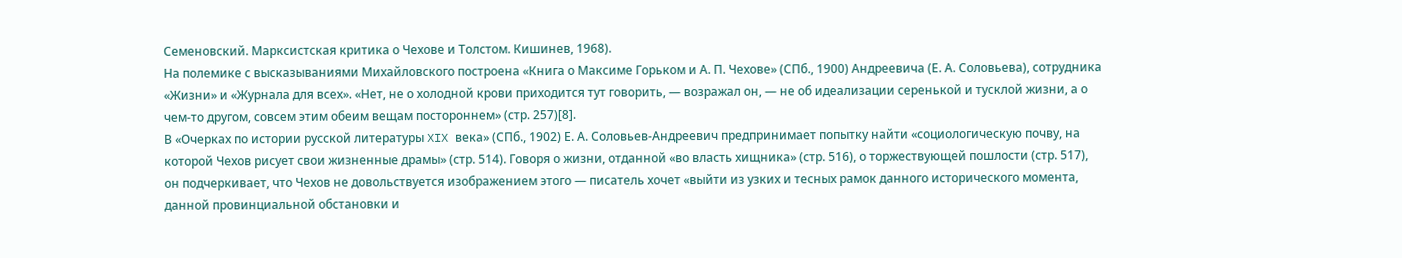Семеновский. Марксистская критика о Чехове и Толстом. Кишинев, 1968).
На полемике с высказываниями Михайловского построена «Книга о Максиме Горьком и А. П. Чехове» (СПб., 1900) Андреевича (Е. А. Соловьева), сотрудника «Жизни» и «Журнала для всех». «Нет, не о холодной крови приходится тут говорить, — возражал он, — не об идеализации серенькой и тусклой жизни, а о чем-то другом, совсем этим обеим вещам постороннем» (стр. 257)[8].
В «Очерках по истории русской литературы XIX века» (СПб., 1902) Е. А. Соловьев-Андреевич предпринимает попытку найти «социологическую почву, на которой Чехов рисует свои жизненные драмы» (стр. 514). Говоря о жизни, отданной «во власть хищника» (стр. 516), о торжествующей пошлости (стр. 517), он подчеркивает, что Чехов не довольствуется изображением этого — писатель хочет «выйти из узких и тесных рамок данного исторического момента, данной провинциальной обстановки и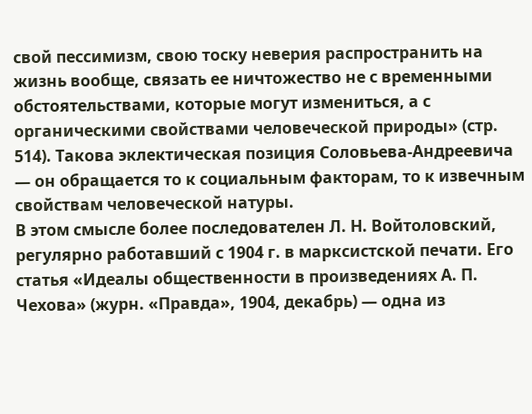свой пессимизм, свою тоску неверия распространить на жизнь вообще, связать ее ничтожество не с временными обстоятельствами, которые могут измениться, а с органическими свойствами человеческой природы» (стр. 514). Такова эклектическая позиция Соловьева-Андреевича — он обращается то к социальным факторам, то к извечным свойствам человеческой натуры.
В этом смысле более последователен Л. Н. Войтоловский, регулярно работавший с 1904 г. в марксистской печати. Его статья «Идеалы общественности в произведениях А. П. Чехова» (журн. «Правда», 1904, декабрь) — одна из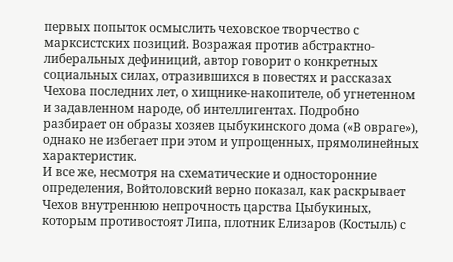первых попыток осмыслить чеховское творчество с марксистских позиций. Возражая против абстрактно-либеральных дефиниций, автор говорит о конкретных социальных силах, отразившихся в повестях и рассказах Чехова последних лет, о хищнике-накопителе, об угнетенном и задавленном народе, об интеллигентах. Подробно разбирает он образы хозяев цыбукинского дома («В овраге»), однако не избегает при этом и упрощенных, прямолинейных характеристик.
И все же, несмотря на схематические и односторонние определения, Войтоловский верно показал, как раскрывает Чехов внутреннюю непрочность царства Цыбукиных, которым противостоят Липа, плотник Елизаров (Костыль) с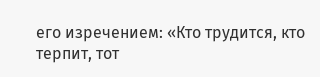его изречением: «Кто трудится, кто терпит, тот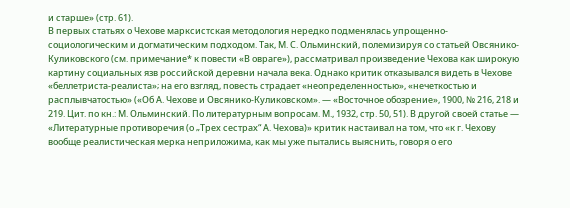и старше» (стр. 61).
В первых статьях о Чехове марксистская методология нередко подменялась упрощенно-социологическим и догматическим подходом. Так, М. С. Ольминский, полемизируя со статьей Овсянико-Куликовского (см. примечание* к повести «В овраге»), рассматривал произведение Чехова как широкую картину социальных язв российской деревни начала века. Однако критик отказывался видеть в Чехове «беллетриста-реалиста»; на его взгляд, повесть страдает «неопределенностью», «нечеткостью и расплывчатостью» («Об А. Чехове и Овсянико-Куликовском». — «Восточное обозрение», 1900, № 216, 218 и 219. Цит. по кн.: М. Ольминский. По литературным вопросам. М., 1932, стр. 50, 51). В другой своей статье — «Литературные противоречия (о „Трех сестрах“ А. Чехова)» критик настаивал на том, что «к г. Чехову вообще реалистическая мерка неприложима, как мы уже пытались выяснить, говоря о его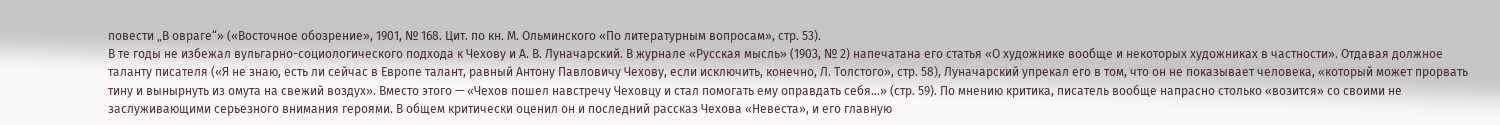повести „В овраге“» («Восточное обозрение», 1901, № 168. Цит. по кн. М. Ольминского «По литературным вопросам», стр. 53).
В те годы не избежал вульгарно-социологического подхода к Чехову и А. В. Луначарский. В журнале «Русская мысль» (1903, № 2) напечатана его статья «О художнике вообще и некоторых художниках в частности». Отдавая должное таланту писателя («Я не знаю, есть ли сейчас в Европе талант, равный Антону Павловичу Чехову, если исключить, конечно, Л. Толстого», стр. 58), Луначарский упрекал его в том, что он не показывает человека, «который может прорвать тину и вынырнуть из омута на свежий воздух». Вместо этого — «Чехов пошел навстречу Чеховцу и стал помогать ему оправдать себя…» (стр. 59). По мнению критика, писатель вообще напрасно столько «возится» со своими не заслуживающими серьезного внимания героями. В общем критически оценил он и последний рассказ Чехова «Невеста», и его главную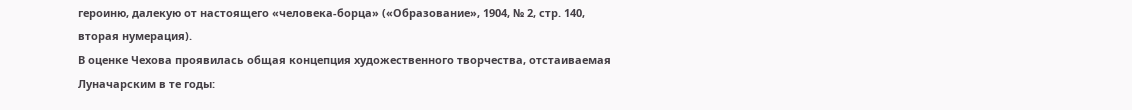героиню, далекую от настоящего «человека-борца» («Образование», 1904, № 2, стр. 140, вторая нумерация).
В оценке Чехова проявилась общая концепция художественного творчества, отстаиваемая Луначарским в те годы: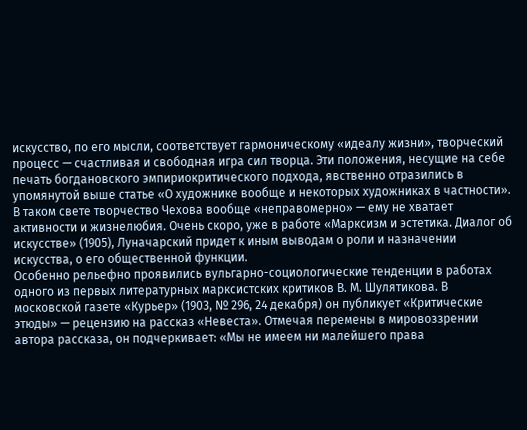искусство, по его мысли, соответствует гармоническому «идеалу жизни», творческий процесс — счастливая и свободная игра сил творца. Эти положения, несущие на себе печать богдановского эмпириокритического подхода, явственно отразились в упомянутой выше статье «О художнике вообще и некоторых художниках в частности». В таком свете творчество Чехова вообще «неправомерно» — ему не хватает активности и жизнелюбия. Очень скоро, уже в работе «Марксизм и эстетика. Диалог об искусстве» (1905), Луначарский придет к иным выводам о роли и назначении искусства, о его общественной функции.
Особенно рельефно проявились вульгарно-социологические тенденции в работах одного из первых литературных марксистских критиков В. М. Шулятикова. В московской газете «Курьер» (1903, № 296, 24 декабря) он публикует «Критические этюды» — рецензию на рассказ «Невеста». Отмечая перемены в мировоззрении автора рассказа, он подчеркивает: «Мы не имеем ни малейшего права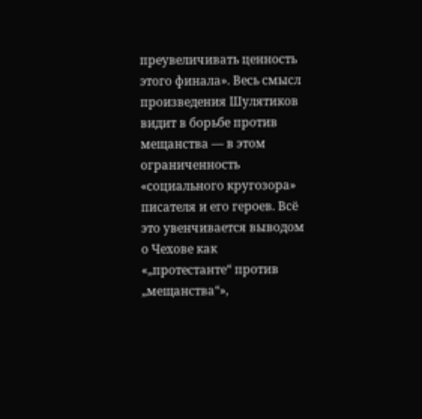преувеличивать ценность этого финала». Весь смысл произведения Шулятиков видит в борьбе против мещанства — в этом ограниченность «социального кругозора» писателя и его героев. Всё это увенчивается выводом о Чехове как «„протестанте“ против „мещанства“»,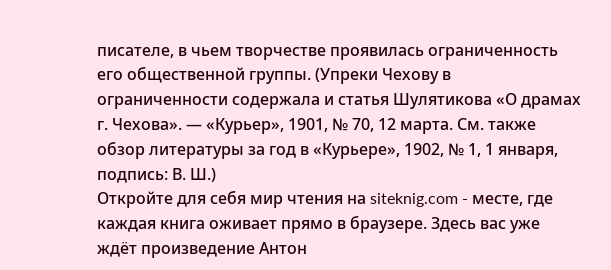писателе, в чьем творчестве проявилась ограниченность его общественной группы. (Упреки Чехову в ограниченности содержала и статья Шулятикова «О драмах г. Чехова». — «Курьер», 1901, № 70, 12 марта. См. также обзор литературы за год в «Курьере», 1902, № 1, 1 января, подпись: В. Ш.)
Откройте для себя мир чтения на siteknig.com - месте, где каждая книга оживает прямо в браузере. Здесь вас уже ждёт произведение Антон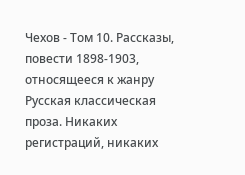Чехов - Том 10. Рассказы, повести 1898-1903, относящееся к жанру Русская классическая проза. Никаких регистраций, никаких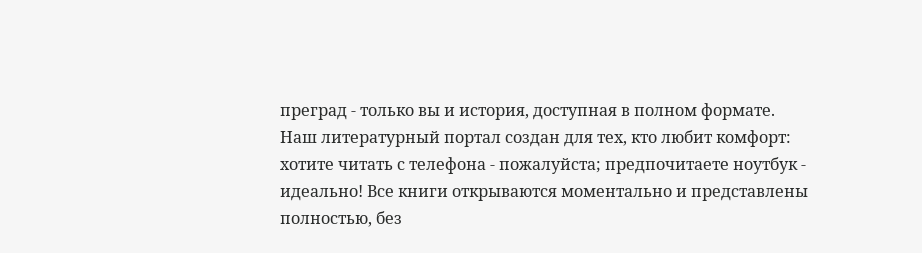преград - только вы и история, доступная в полном формате. Наш литературный портал создан для тех, кто любит комфорт: хотите читать с телефона - пожалуйста; предпочитаете ноутбук - идеально! Все книги открываются моментально и представлены полностью, без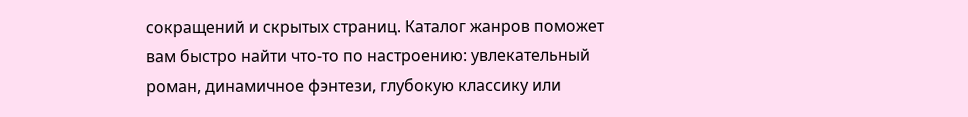сокращений и скрытых страниц. Каталог жанров поможет вам быстро найти что-то по настроению: увлекательный роман, динамичное фэнтези, глубокую классику или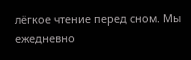лёгкое чтение перед сном. Мы ежедневно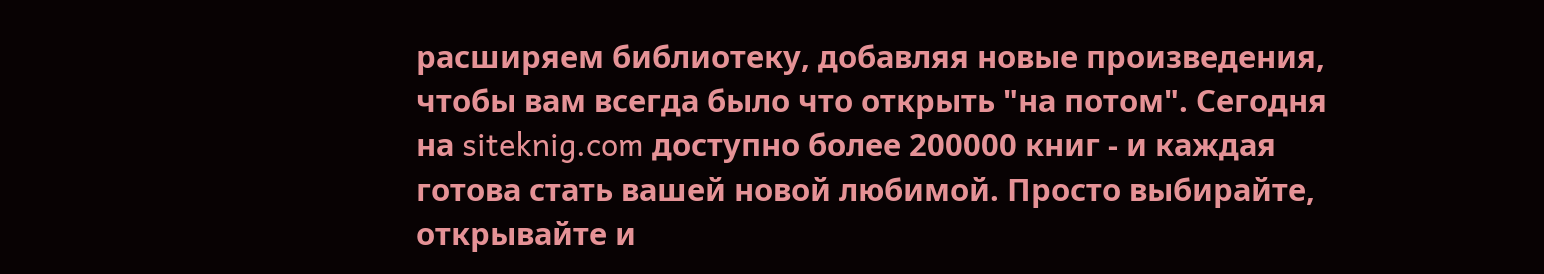расширяем библиотеку, добавляя новые произведения, чтобы вам всегда было что открыть "на потом". Сегодня на siteknig.com доступно более 200000 книг - и каждая готова стать вашей новой любимой. Просто выбирайте, открывайте и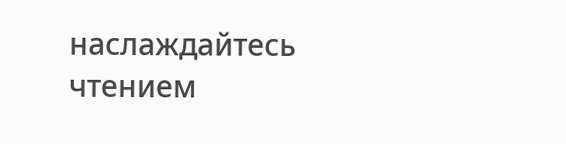наслаждайтесь чтением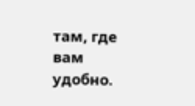там, где вам удобно.